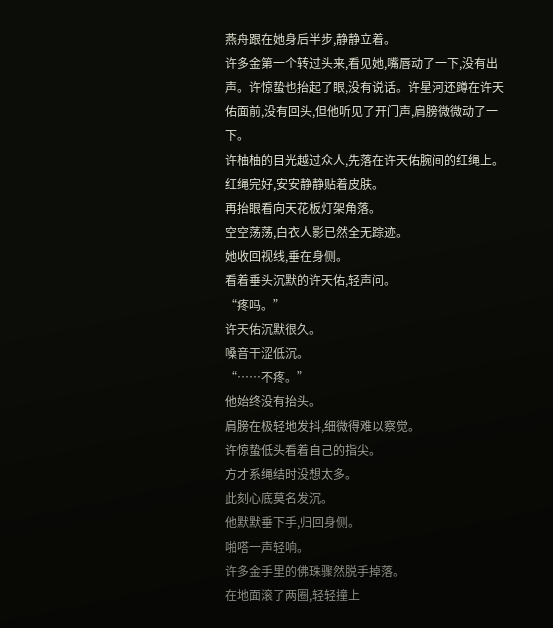燕舟跟在她身后半步,静静立着。
许多金第一个转过头来,看见她,嘴唇动了一下,没有出声。许惊蛰也抬起了眼,没有说话。许星河还蹲在许天佑面前,没有回头,但他听见了开门声,肩膀微微动了一下。
许柚柚的目光越过众人,先落在许天佑腕间的红绳上。
红绳完好,安安静静贴着皮肤。
再抬眼看向天花板灯架角落。
空空荡荡,白衣人影已然全无踪迹。
她收回视线,垂在身侧。
看着垂头沉默的许天佑,轻声问。
“疼吗。”
许天佑沉默很久。
嗓音干涩低沉。
“……不疼。”
他始终没有抬头。
肩膀在极轻地发抖,细微得难以察觉。
许惊蛰低头看着自己的指尖。
方才系绳结时没想太多。
此刻心底莫名发沉。
他默默垂下手,归回身侧。
啪嗒一声轻响。
许多金手里的佛珠骤然脱手掉落。
在地面滚了两圈,轻轻撞上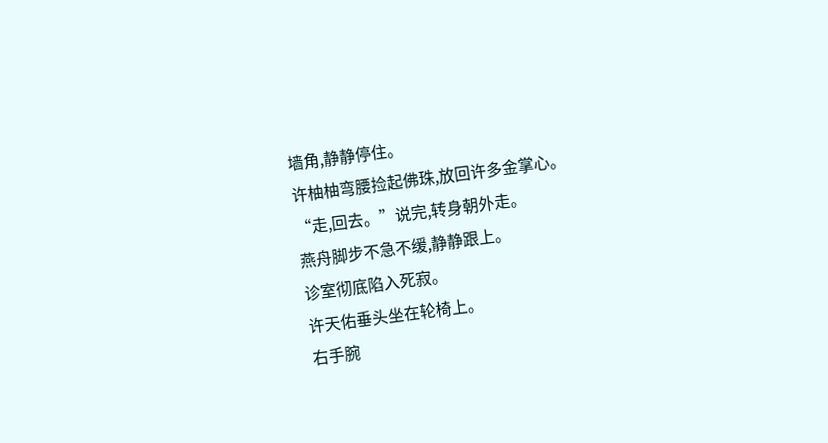墙角,静静停住。
许柚柚弯腰捡起佛珠,放回许多金掌心。
“走,回去。”说完,转身朝外走。
燕舟脚步不急不缓,静静跟上。
诊室彻底陷入死寂。
许天佑垂头坐在轮椅上。
右手腕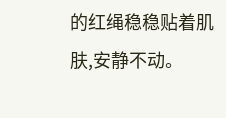的红绳稳稳贴着肌肤,安静不动。